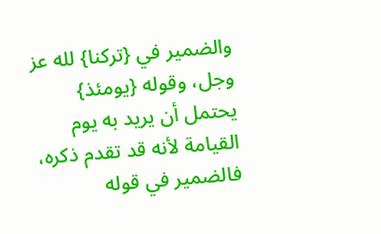والضمير في {تركنا} لله عز وجل، وقوله {يومئذ} يحتمل أن يريد به يوم القيامة لأنه قد تقدم ذكره، فالضمير في قوله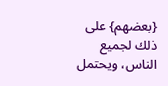{بعضهم} على ذلك لجميع الناس، ويحتمل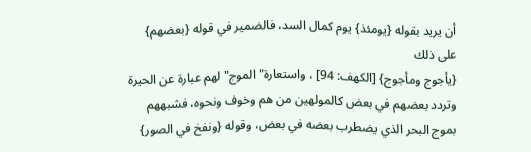أن يريد بقوله {يومئذ} يوم كمال السد، فالضمير في قوله {بعضهم} على ذلك
{يأجوج ومأجوج} [الكهف: 94] ، واستعارة"الموج"لهم عبارة عن الحيرة وتردد بعضهم في بعض كالمولهين من هم وخوف ونحوه، فشبههم بموج البحر الذي يضطرب بعضه في بعض، وقوله {ونفخ في الصور}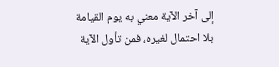إلى آخر الآية معني به يوم القيامة بلا احتمال لغيره، فمن تأول الآية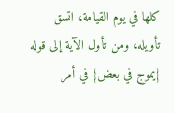كلها في يوم القيامة، اتسق تأويله، ومن تأول الآية إلى قوله {يموج في بعض} في أمر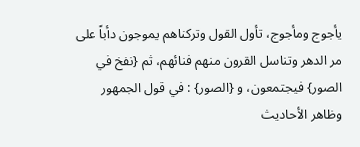يأجوج ومأجوج، تأول القول وتركناهم يموجون دأباً على مر الدهر وتناسل القرون منهم فنائهم، ثم {نفخ في الصور} فيجتمعون، و {الصور} : في قول الجمهور وظاهر الأحاديث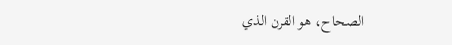الصحاح، هو القرن الذي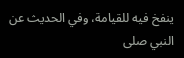ينفخ فيه للقيامة، وفي الحديث عن النبي صلى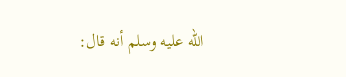الله عليه وسلم أنه قال: